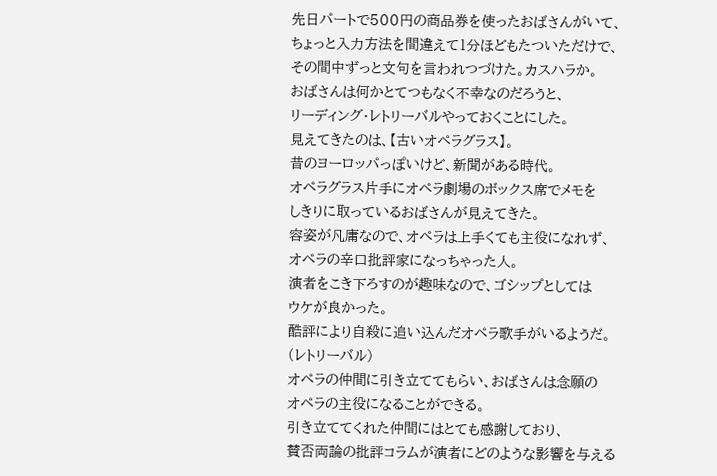先日パートで500円の商品券を使ったおばさんがいて、
ちょっと入力方法を間違えて1分ほどもたついただけで、
その間中ずっと文句を言われつづけた。カスハラか。
おばさんは何かとてつもなく不幸なのだろうと、
リーディング・レトリーバルやっておくことにした。
見えてきたのは、【古いオペラグラス】。
昔のヨーロッパっぽいけど、新聞がある時代。
オペラグラス片手にオペラ劇場のボックス席でメモを
しきりに取っているおばさんが見えてきた。
容姿が凡庸なので、オペラは上手くても主役になれず、
オペラの辛口批評家になっちゃった人。
演者をこき下ろすのが趣味なので、ゴシップとしては
ウケが良かった。
酷評により自殺に追い込んだオペラ歌手がいるようだ。
(レトリーバル)
オペラの仲間に引き立ててもらい、おばさんは念願の
オペラの主役になることができる。
引き立ててくれた仲間にはとても感謝しており、
賛否両論の批評コラムが演者にどのような影響を与える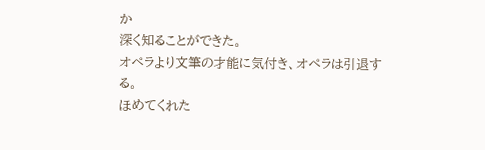か
深く知ることができた。
オペラより文筆の才能に気付き、オペラは引退する。
ほめてくれた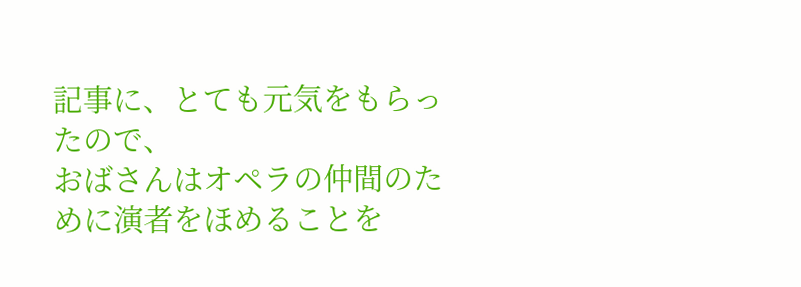記事に、とても元気をもらったので、
おばさんはオペラの仲間のために演者をほめることを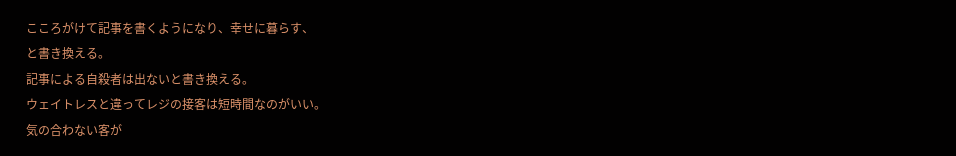こころがけて記事を書くようになり、幸せに暮らす、
と書き換える。
記事による自殺者は出ないと書き換える。
ウェイトレスと違ってレジの接客は短時間なのがいい。
気の合わない客が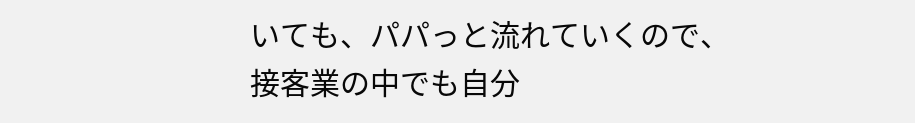いても、パパっと流れていくので、
接客業の中でも自分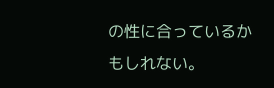の性に合っているかもしれない。